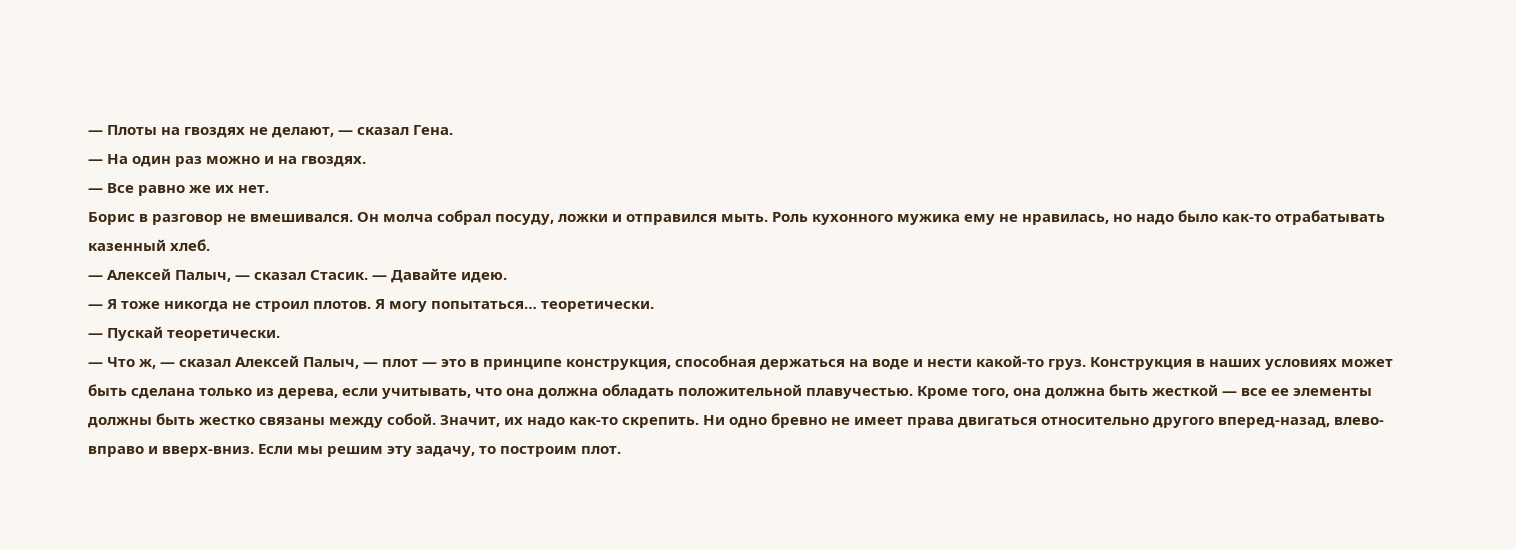— Плоты на гвоздях не делают, — сказал Гена.
— На один раз можно и на гвоздях.
— Все равно же их нет.
Борис в разговор не вмешивался. Он молча собрал посуду, ложки и отправился мыть. Роль кухонного мужика ему не нравилась, но надо было как-то отрабатывать казенный хлеб.
— Алексей Палыч, — сказал Стасик. — Давайте идею.
— Я тоже никогда не строил плотов. Я могу попытаться… теоретически.
— Пускай теоретически.
— Что ж, — сказал Алексей Палыч, — плот — это в принципе конструкция, способная держаться на воде и нести какой-то груз. Конструкция в наших условиях может быть сделана только из дерева, если учитывать, что она должна обладать положительной плавучестью. Кроме того, она должна быть жесткой — все ее элементы должны быть жестко связаны между собой. Значит, их надо как-то скрепить. Ни одно бревно не имеет права двигаться относительно другого вперед-назад, влево-вправо и вверх-вниз. Если мы решим эту задачу, то построим плот.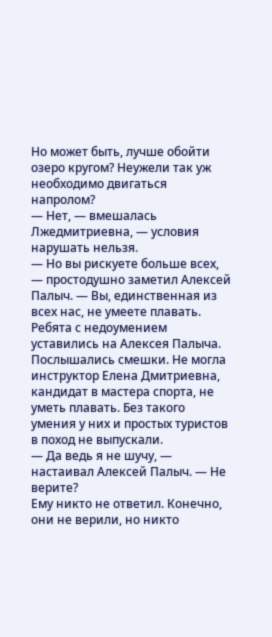Но может быть, лучше обойти озеро кругом? Неужели так уж необходимо двигаться напролом?
— Нет, — вмешалась Лжедмитриевна, — условия нарушать нельзя.
— Но вы рискуете больше всех, — простодушно заметил Алексей Палыч. — Вы, единственная из всех нас, не умеете плавать.
Ребята с недоумением уставились на Алексея Палыча. Послышались смешки. Не могла инструктор Елена Дмитриевна, кандидат в мастера спорта, не уметь плавать. Без такого умения у них и простых туристов в поход не выпускали.
— Да ведь я не шучу, — настаивал Алексей Палыч. — Не верите?
Ему никто не ответил. Конечно, они не верили, но никто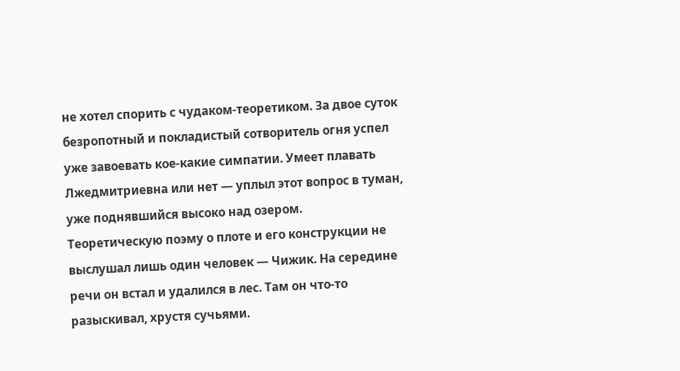не хотел спорить с чудаком-теоретиком. За двое суток безропотный и покладистый сотворитель огня успел уже завоевать кое-какие симпатии. Умеет плавать Лжедмитриевна или нет — уплыл этот вопрос в туман, уже поднявшийся высоко над озером.
Теоретическую поэму о плоте и его конструкции не выслушал лишь один человек — Чижик. На середине речи он встал и удалился в лес. Там он что-то разыскивал, хрустя сучьями.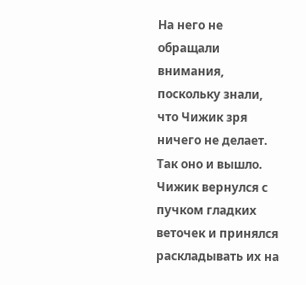На него не обращали внимания, поскольку знали, что Чижик зря ничего не делает. Так оно и вышло. Чижик вернулся с пучком гладких веточек и принялся раскладывать их на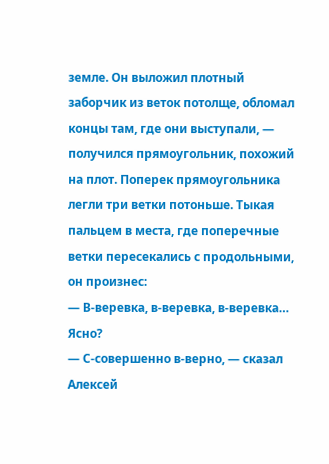земле. Он выложил плотный заборчик из веток потолще, обломал концы там, где они выступали, — получился прямоугольник, похожий на плот. Поперек прямоугольника легли три ветки потоньше. Тыкая пальцем в места, где поперечные ветки пересекались с продольными, он произнес:
— В-веревка, в-веревка, в-веревка… Ясно?
— С-совершенно в-верно, — сказал Алексей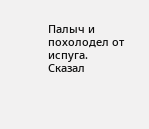Палыч и похолодел от испуга. Сказал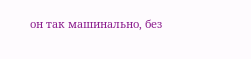он так машинально, без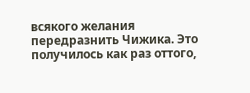всякого желания передразнить Чижика. Это получилось как раз оттого,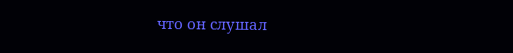что он слушал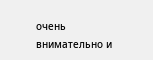очень внимательно и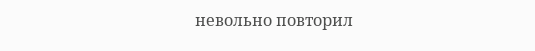невольно повторил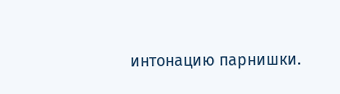интонацию парнишки.